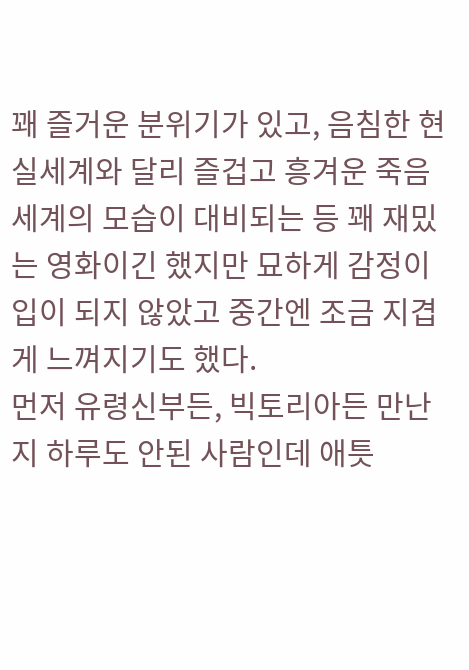꽤 즐거운 분위기가 있고, 음침한 현실세계와 달리 즐겁고 흥겨운 죽음세계의 모습이 대비되는 등 꽤 재밌는 영화이긴 했지만 묘하게 감정이입이 되지 않았고 중간엔 조금 지겹게 느껴지기도 했다.
먼저 유령신부든, 빅토리아든 만난지 하루도 안된 사람인데 애틋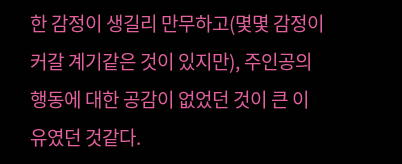한 감정이 생길리 만무하고(몇몇 감정이 커갈 계기같은 것이 있지만), 주인공의 행동에 대한 공감이 없었던 것이 큰 이유였던 것같다.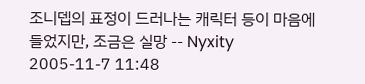조니뎁의 표정이 드러나는 캐릭터 등이 마음에 들었지만, 조금은 실망 -- Nyxity 2005-11-7 11:48